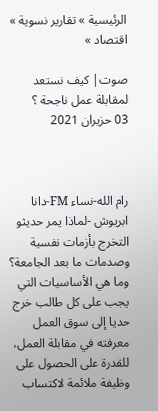الرئيسية » تقارير نسوية » اقتصاد »

صوت| كيف نستعد لمقابلة عمل ناجحة ؟
03 حزيران 2021



رام الله-نساء FM-دانا ابريوش -لماذا يمر حديثو التخرج بأزمات نفسية وصدمات ما بعد الجامعة؟ وما هي الأساسيات التي يجب على كل طالب خرج حديا إلى سوق العمل معرفته في مقابلة العمل، للقدرة على الحصول على وظيفة ملائمة لاكتساب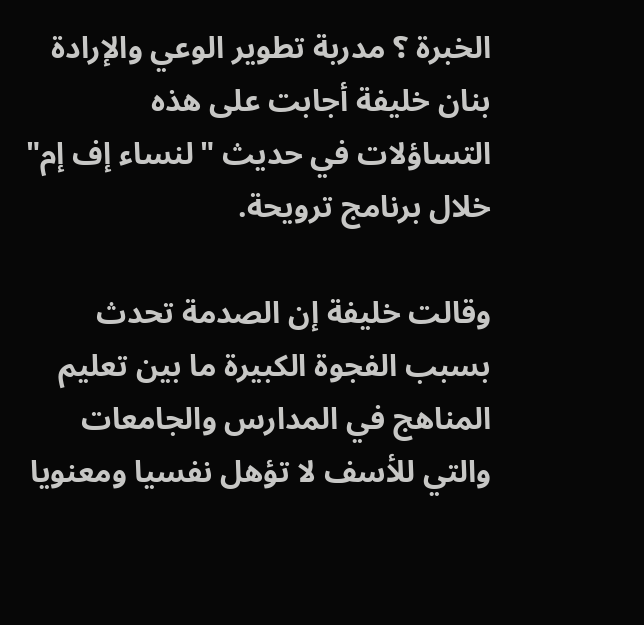الخبرة ؟ مدربة تطوير الوعي والإرادة بنان خليفة أجابت على هذه التساؤلات في حديث "لنساء إف إم" خلال برنامج ترويحة.

وقالت خليفة إن الصدمة تحدث بسبب الفجوة الكبيرة ما بين تعليم المناهج في المدارس والجامعات والتي للأسف لا تؤهل نفسيا ومعنويا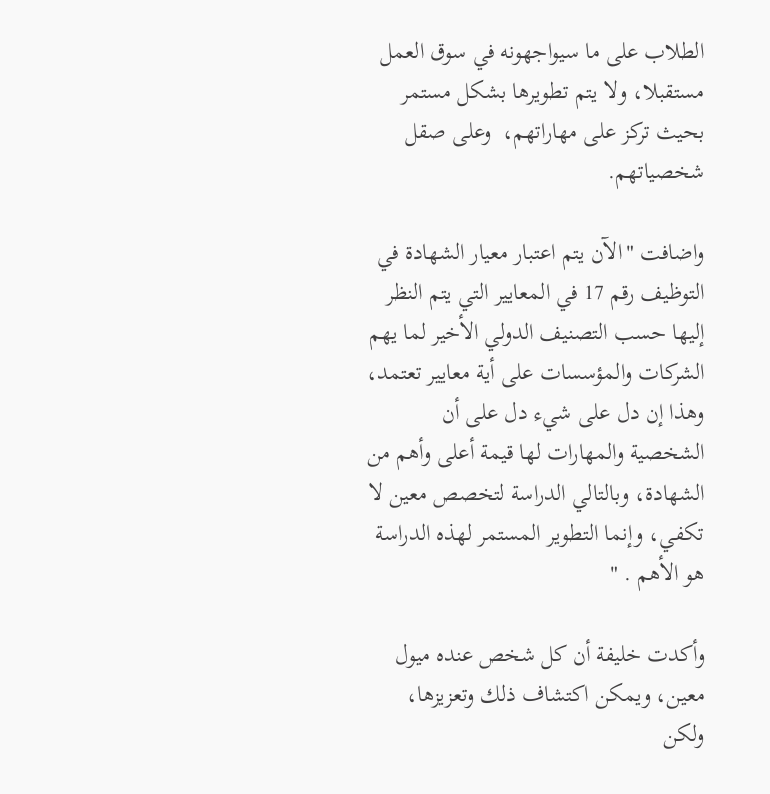الطلاب على ما سيواجهونه في سوق العمل مستقبلا، ولا يتم تطويرها بشكل مستمر بحيث تركز على مهاراتهم،  وعلى صقل شخصياتهم.

واضافت "الآن يتم اعتبار معيار الشهادة في التوظيف رقم 17 في المعايير التي يتم النظر إليها حسب التصنيف الدولي الأخير لما يهم الشركات والمؤسسات على أية معايير تعتمد، وهذا إن دل على شيء دل على أن الشخصية والمهارات لها قيمة أعلى وأهم من الشهادة، وبالتالي الدراسة لتخصص معين لا تكفي، وإنما التطوير المستمر لهذه الدراسة هو الأهم . "

وأكدت خليفة أن كل شخص عنده ميول معين، ويمكن اكتشاف ذلك وتعزيزها، ولكن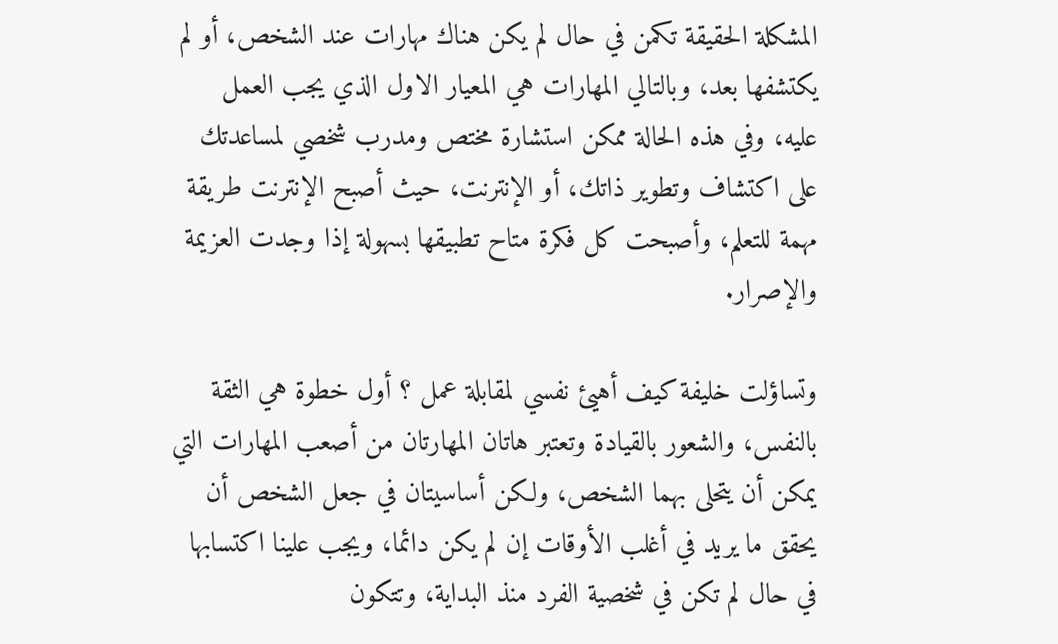المشكلة الحقيقة تكمن في حال لم يكن هناك مهارات عند الشخص، أو لم يكتشفها بعد، وبالتالي المهارات هي المعيار الاول الذي يجب العمل عليه، وفي هذه الحالة ممكن استشارة مختص ومدرب شخصي لمساعدتك على اكتشاف وتطوير ذاتك، أو الإنترنت، حيث أصبح الإنترنت طريقة مهمة للتعلم، وأصبحت كل فكرة متاح تطبيقها بسهولة إذا وجدت العزيمة والإصرار.

وتساؤلت خليفة كيف أهيئ نفسي لمقابلة عمل ؟ أول خطوة هي الثقة بالنفس، والشعور بالقيادة وتعتبر هاتان المهارتان من أصعب المهارات التي يمكن أن يتحلى بهما الشخص، ولكن أساسيتان في جعل الشخص أن يحقق ما يريد في أغلب الأوقات إن لم يكن دائما، ويجب علينا اكتسابها في حال لم تكن في شخصية الفرد منذ البداية، وتتكون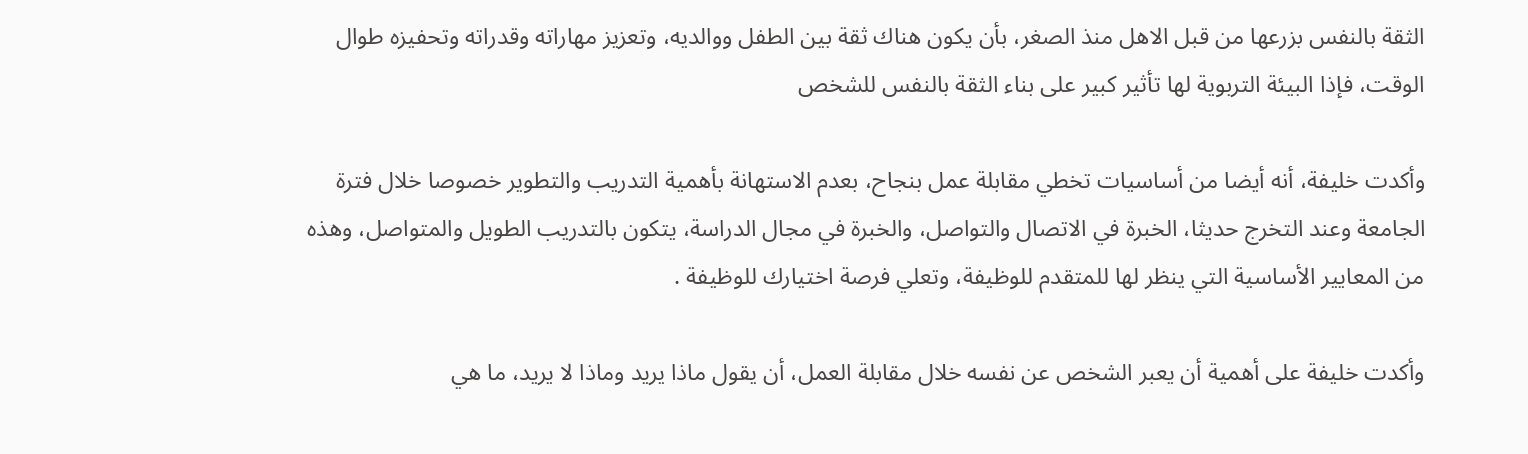الثقة بالنفس بزرعها من قبل الاهل منذ الصغر، بأن يكون هناك ثقة بين الطفل ووالديه، وتعزيز مهاراته وقدراته وتحفيزه طوال الوقت، فإذا البيئة التربوية لها تأثير كبير على بناء الثقة بالنفس للشخص

وأكدت خليفة، أنه أيضا من أساسيات تخطي مقابلة عمل بنجاح، بعدم الاستهانة بأهمية التدريب والتطوير خصوصا خلال فترة الجامعة وعند التخرج حديثا، الخبرة في الاتصال والتواصل، والخبرة في مجال الدراسة، يتكون بالتدريب الطويل والمتواصل، وهذه من المعايير الأساسية التي ينظر لها للمتقدم للوظيفة، وتعلي فرصة اختيارك للوظيفة .

وأكدت خليفة على أهمية أن يعبر الشخص عن نفسه خلال مقابلة العمل، أن يقول ماذا يريد وماذا لا يريد، ما هي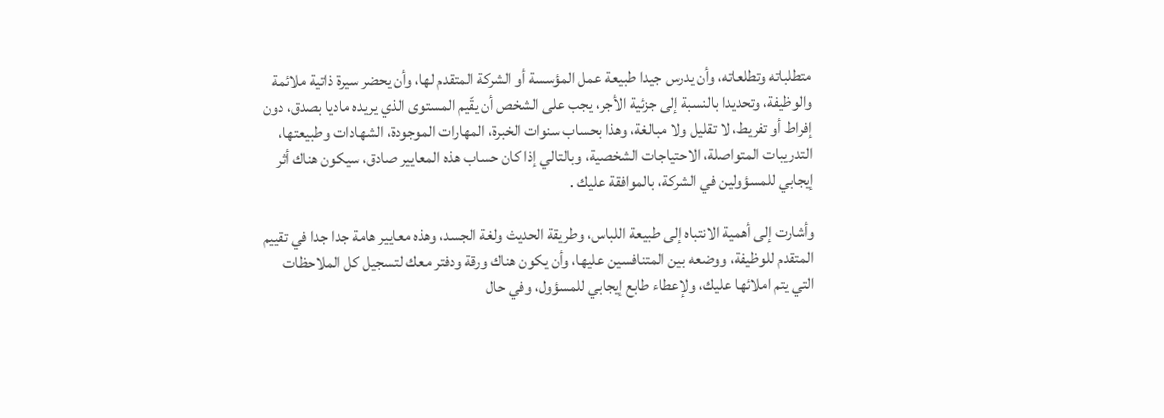متطلباته وتطلعاته، وأن يدرس جيدا طبيعة عمل المؤسسة أو الشركة المتقدم لها، وأن يحضر سيرة ذاتية ملائمة والوظيفة، وتحديدا بالنسبة إلى جزئية الأجر، يجب على الشخص أن يقّيم المستوى الذي يريده ماديا بصدق، دون إفراط أو تفريط، لا تقليل ولا مبالغة، وهذا بحساب سنوات الخبرة، المهارات الموجودة، الشهادات وطبيعتها، التدريبات المتواصلة، الاحتياجات الشخصية، وبالتالي إذا كان حساب هذه المعايير صادق، سيكون هناك أثر إيجابي للمسؤولين في الشركة، بالموافقة عليك .

وأشارت إلى أهمية الانتباه إلى طبيعة اللباس، وطريقة الحديث ولغة الجسد، وهذه معايير هامة جدا جدا في تقييم المتقدم للوظيفة، ووضعه بين المتنافسين عليها، وأن يكون هناك ورقة ودفتر معك لتسجيل كل الملاحظات التي يتم املائها عليك، ولإعطاء طابع إيجابي للمسؤول، وفي حال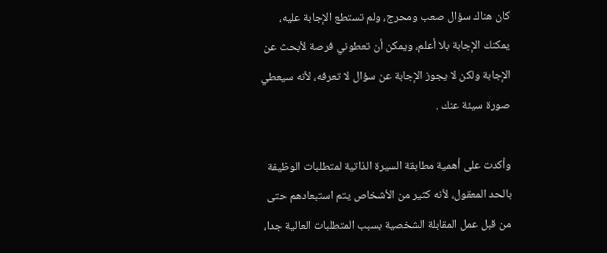كان هناك سؤال صعب ومحرج، ولم تستطع الإجابة عليه، يمكنك الإجابة بلا أعلم، ويمكن أن تعطوني فرصة لأبحث عن الإجابة ولكن لا يجوز الإجابة عن سؤال لا تعرفه، لأنه سيعطي صورة سيئة عنك .

وأكدت على أهمية مطابقة السيرة الذاتية لمتطلبات الوظيفة بالحد المعقول، لأنه كثير من الأشخاص يتم استبعادهم حتى من قبل عمل المقابلة الشخصية بسبب المتطلبات العالية جدا،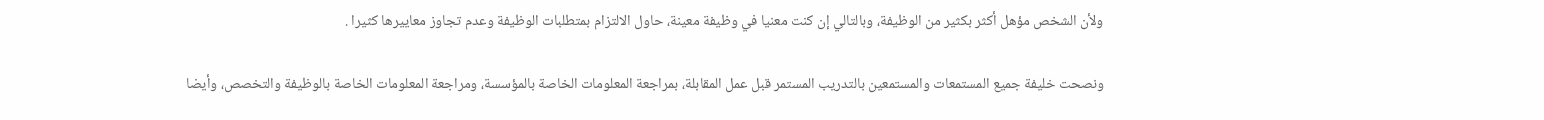ولأن الشخص مؤهل أكثر بكثير من الوظيفة، وبالتالي إن كنت معنيا في وظيفة معينة، حاول الالتزام بمتطلبات الوظيفة وعدم تجاوز معاييرها كثيرا .

ونصحت خليفة جميع المستمعات والمستمعين بالتدريب المستمر قبل عمل المقابلة، بمراجعة المعلومات الخاصة بالمؤسسة، ومراجعة المعلومات الخاصة بالوظيفة والتخصص، وأيضا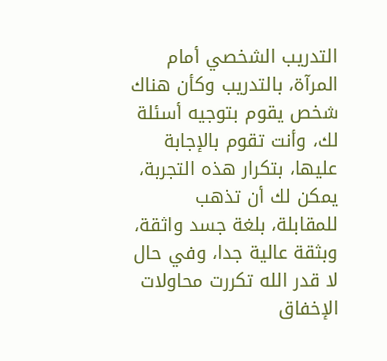التدريب الشخصي أمام المرآة، بالتدريب وكأن هناك شخص يقوم بتوجيه أسئلة لك، وأنت تقوم بالإجابة عليها، بتكرار هذه التجربة، يمكن لك أن تذهب للمقابلة، بلغة جسد واثقة، وبثقة عالية جدا، وفي حال لا قدر الله تكررت محاولات الإخفاق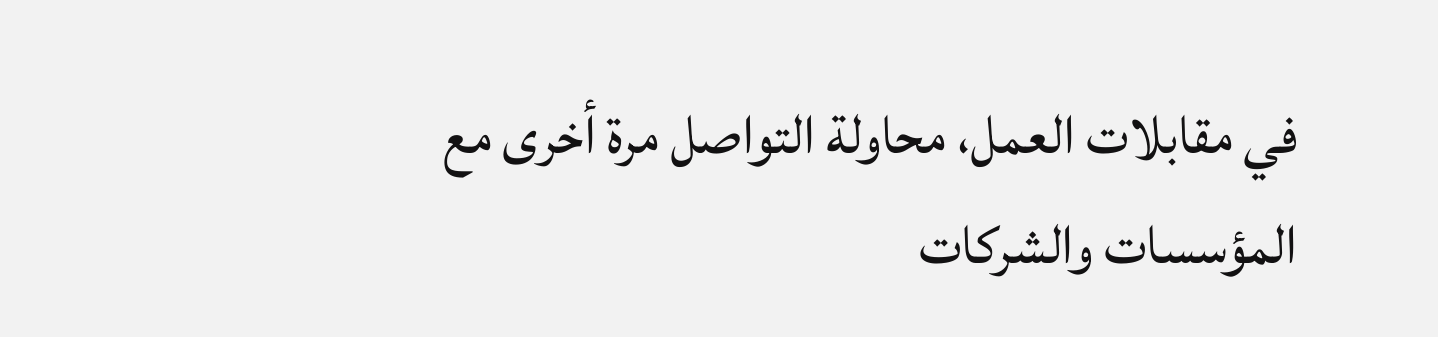في مقابلات العمل، محاولة التواصل مرة أخرى مع المؤسسات والشركات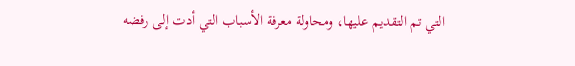التي تم التقديم عليها، ومحاولة معرفة الأسباب التي أدت إلى رفضه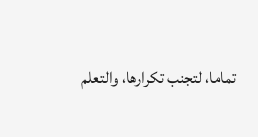تماما، لتجنب تكرارها، والتعلم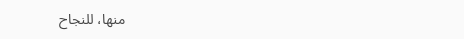منها، للنجاح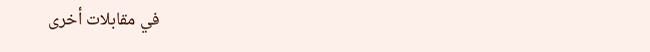في مقابلات أخرى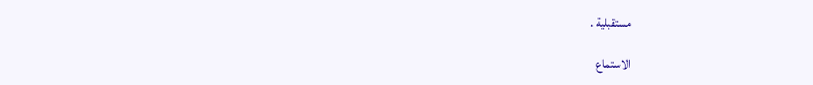مستقبلية .

الاستماع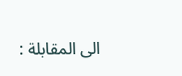الى المقابلة :